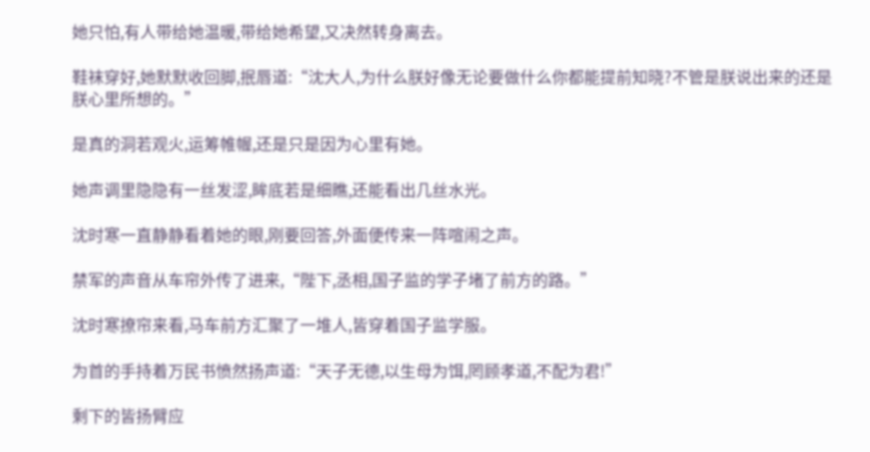她只怕,有人带给她温暖,带给她希望,又决然转身离去。

鞋袜穿好,她默默收回脚,抿唇道:“沈大人,为什么朕好像无论要做什么你都能提前知晓?不管是朕说出来的还是朕心里所想的。”

是真的洞若观火,运筹帷幄,还是只是因为心里有她。

她声调里隐隐有一丝发涩,眸底若是细瞧,还能看出几丝水光。

沈时寒一直静静看着她的眼,刚要回答,外面便传来一阵喧闹之声。

禁军的声音从车帘外传了进来,“陛下,丞相,国子监的学子堵了前方的路。”

沈时寒撩帘来看,马车前方汇聚了一堆人,皆穿着国子监学服。

为首的手持着万民书愤然扬声道:“天子无德,以生母为饵,罔顾孝道,不配为君!”

剩下的皆扬臂应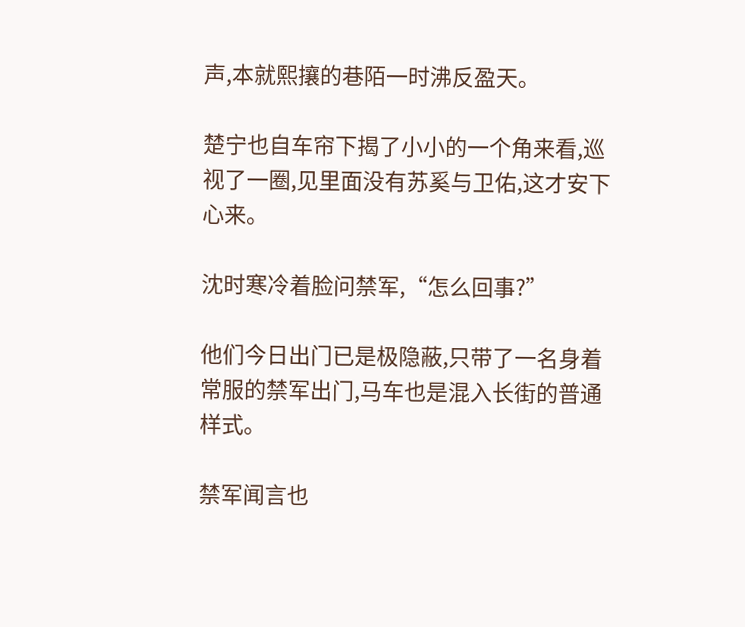声,本就熙攘的巷陌一时沸反盈天。

楚宁也自车帘下揭了小小的一个角来看,巡视了一圈,见里面没有苏奚与卫佑,这才安下心来。

沈时寒冷着脸问禁军,“怎么回事?”

他们今日出门已是极隐蔽,只带了一名身着常服的禁军出门,马车也是混入长街的普通样式。

禁军闻言也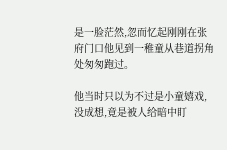是一脸茫然,忽而忆起刚刚在张府门口他见到一稚童从巷道拐角处匆匆跑过。

他当时只以为不过是小童嬉戏,没成想,竟是被人给暗中盯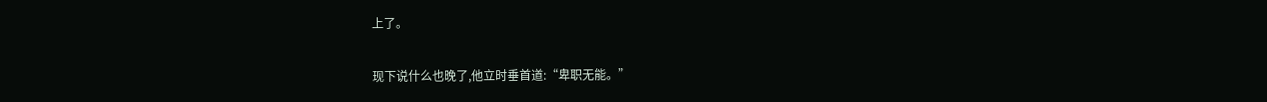上了。

现下说什么也晚了,他立时垂首道:“卑职无能。”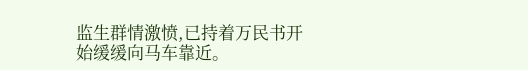监生群情激愤,已持着万民书开始缓缓向马车靠近。